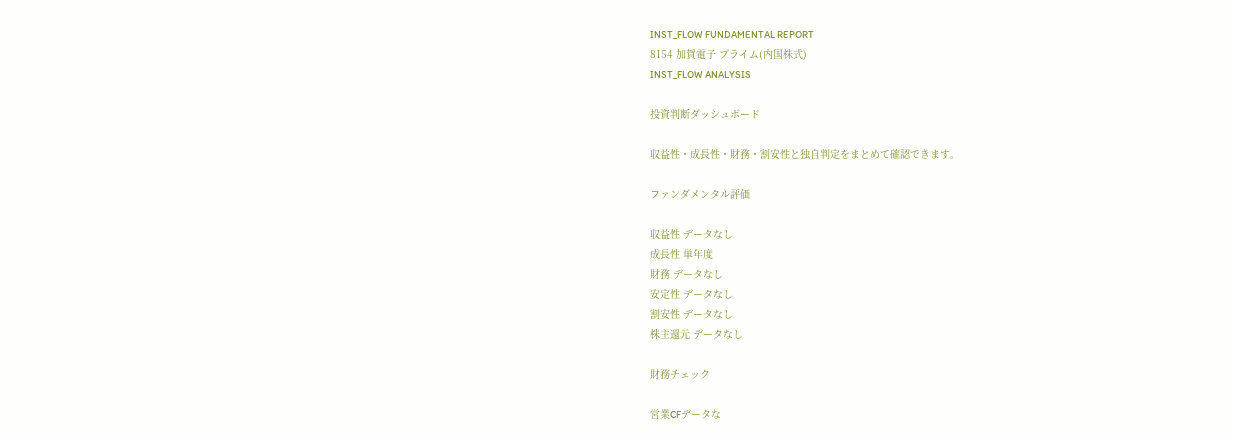INST_FLOW FUNDAMENTAL REPORT
8154 加賀電子 プライム(内国株式)
INST_FLOW ANALYSIS

投資判断ダッシュボード

収益性・成長性・財務・割安性と独自判定をまとめて確認できます。

ファンダメンタル評価

収益性 データなし
成長性 単年度
財務 データなし
安定性 データなし
割安性 データなし
株主還元 データなし

財務チェック

営業CFデータな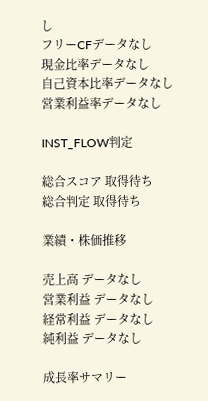し
フリーCFデータなし
現金比率データなし
自己資本比率データなし
営業利益率データなし

INST_FLOW判定

総合スコア 取得待ち
総合判定 取得待ち

業績・株価推移

売上高 データなし
営業利益 データなし
経常利益 データなし
純利益 データなし

成長率サマリー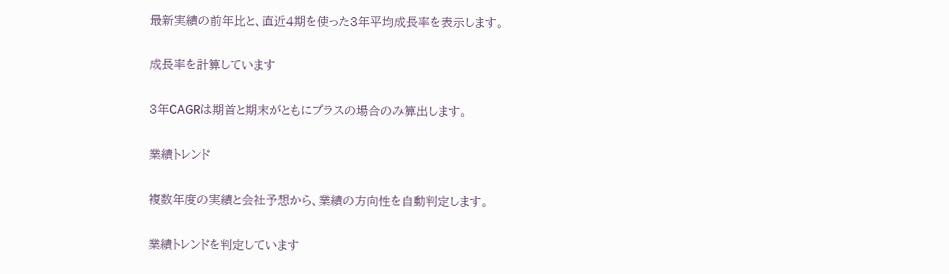最新実績の前年比と、直近4期を使った3年平均成長率を表示します。

成長率を計算しています

3年CAGRは期首と期末がともにプラスの場合のみ算出します。

業績トレンド

複数年度の実績と会社予想から、業績の方向性を自動判定します。

業績トレンドを判定しています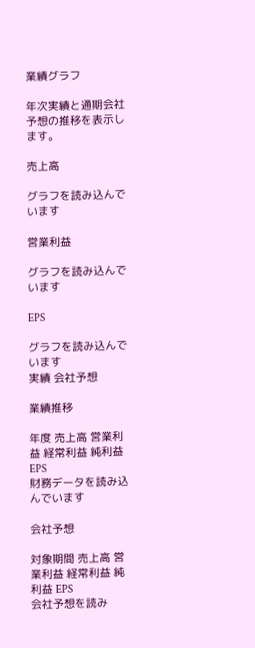業績グラフ

年次実績と通期会社予想の推移を表示します。

売上高

グラフを読み込んでいます

営業利益

グラフを読み込んでいます

EPS

グラフを読み込んでいます
実績 会社予想

業績推移

年度 売上高 営業利益 経常利益 純利益 EPS
財務データを読み込んでいます

会社予想

対象期間 売上高 営業利益 経常利益 純利益 EPS
会社予想を読み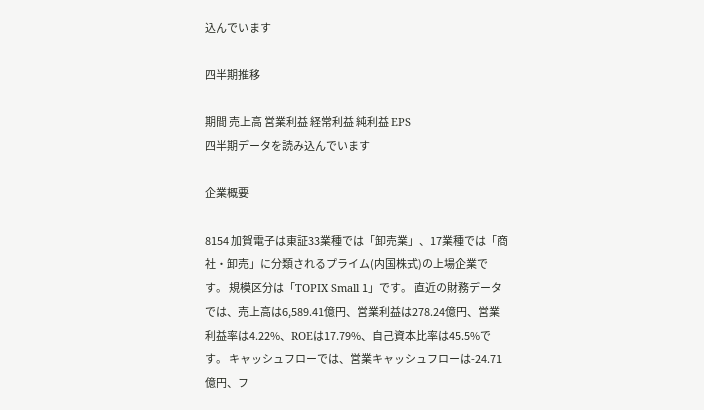込んでいます

四半期推移

期間 売上高 営業利益 経常利益 純利益 EPS
四半期データを読み込んでいます

企業概要

8154 加賀電子は東証33業種では「卸売業」、17業種では「商社・卸売」に分類されるプライム(内国株式)の上場企業です。 規模区分は「TOPIX Small 1」です。 直近の財務データでは、売上高は6,589.41億円、営業利益は278.24億円、営業利益率は4.22%、ROEは17.79%、自己資本比率は45.5%です。 キャッシュフローでは、営業キャッシュフローは-24.71億円、フ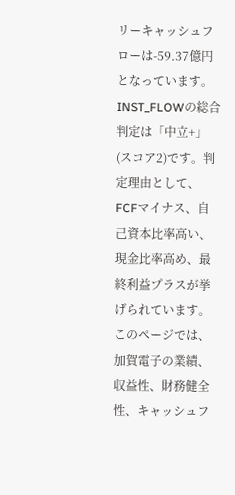リーキャッシュフローは-59.37億円となっています。 INST_FLOWの総合判定は「中立+」(スコア2)です。判定理由として、FCFマイナス、自己資本比率高い、現金比率高め、最終利益プラスが挙げられています。 このページでは、加賀電子の業績、収益性、財務健全性、キャッシュフ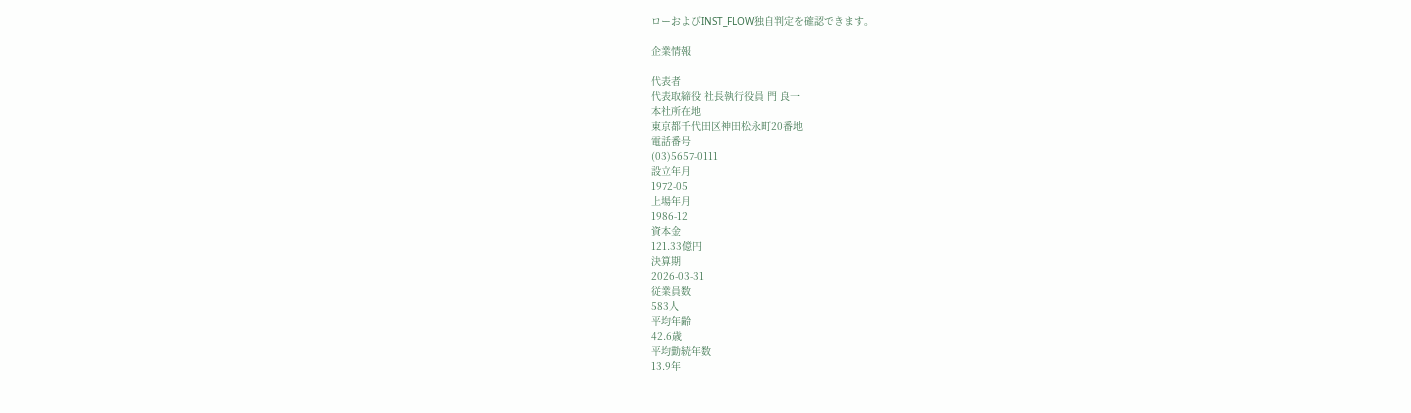ローおよびINST_FLOW独自判定を確認できます。

企業情報

代表者
代表取締役 社長執行役員 門 良一
本社所在地
東京都千代田区神田松永町20番地
電話番号
(03)5657-0111
設立年月
1972-05
上場年月
1986-12
資本金
121.33億円
決算期
2026-03-31
従業員数
583人
平均年齢
42.6歳
平均勤続年数
13.9年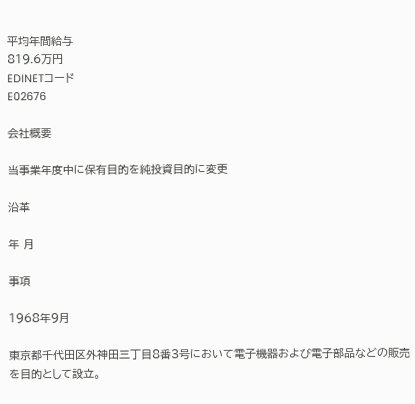平均年間給与
819.6万円
EDINETコード
E02676

会社概要

当事業年度中に保有目的を純投資目的に変更

沿革

年 月

事項

1968年9月

東京都千代田区外神田三丁目8番3号において電子機器および電子部品などの販売を目的として設立。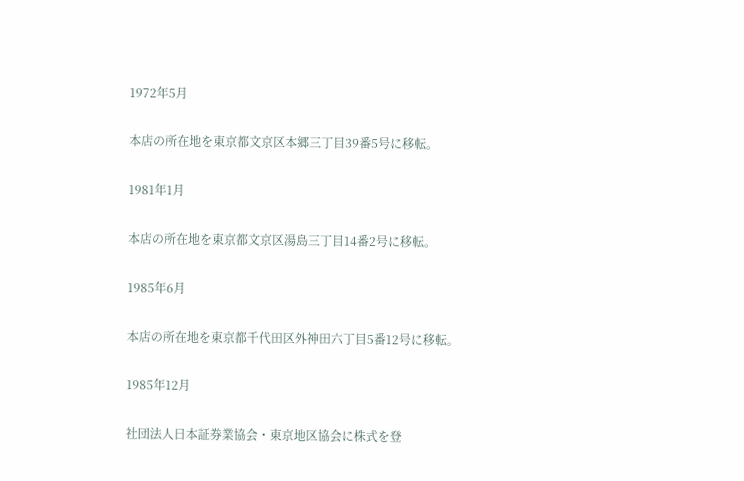1972年5月

本店の所在地を東京都文京区本郷三丁目39番5号に移転。

1981年1月

本店の所在地を東京都文京区湯島三丁目14番2号に移転。

1985年6月

本店の所在地を東京都千代田区外神田六丁目5番12号に移転。

1985年12月

社団法人日本証券業協会・東京地区協会に株式を登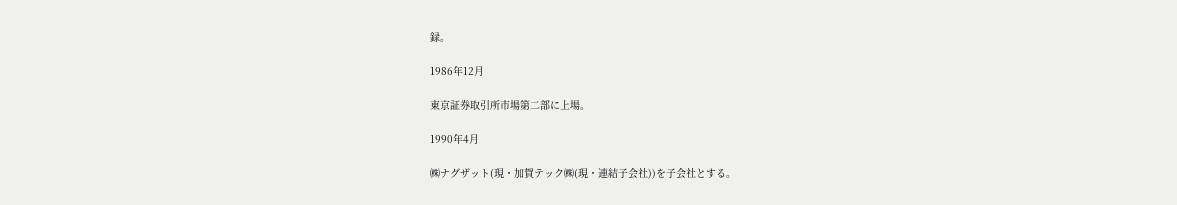録。

1986年12月

東京証券取引所市場第二部に上場。

1990年4月

㈱ナグザット(現・加賀テック㈱(現・連結子会社))を子会社とする。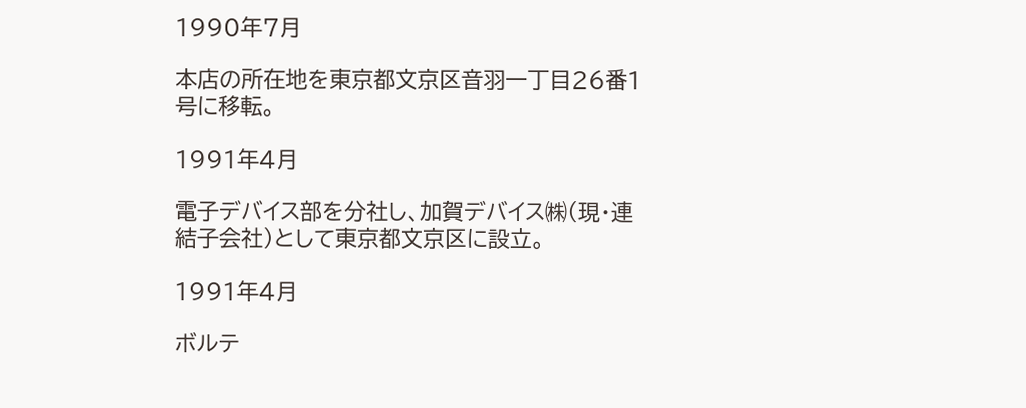1990年7月

本店の所在地を東京都文京区音羽一丁目26番1号に移転。

1991年4月

電子デバイス部を分社し、加賀デバイス㈱(現・連結子会社)として東京都文京区に設立。

1991年4月

ボルテ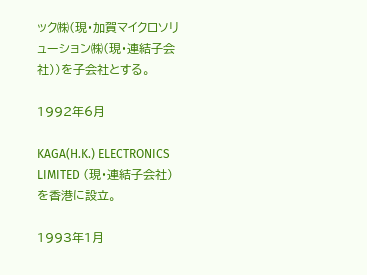ック㈱(現・加賀マイクロソリューション㈱(現・連結子会社))を子会社とする。

1992年6月

KAGA(H.K.) ELECTRONICS LIMITED (現・連結子会社)を香港に設立。

1993年1月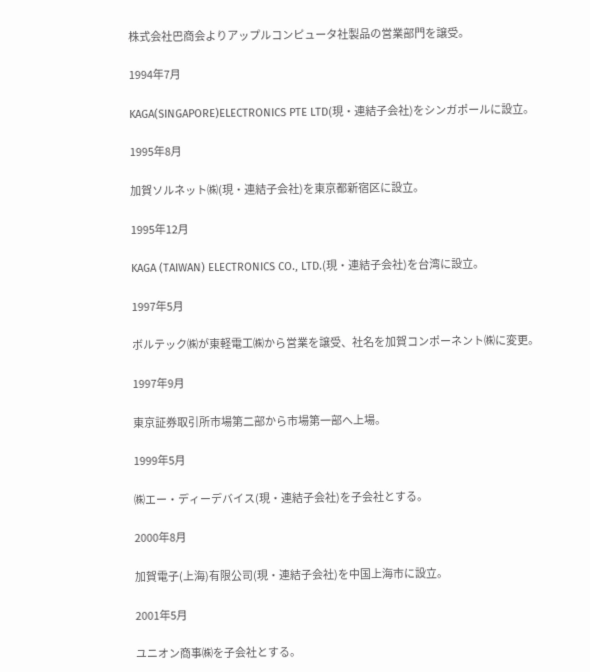株式会社巴商会よりアップルコンピュータ社製品の営業部門を譲受。

1994年7月

KAGA(SINGAPORE)ELECTRONICS PTE LTD(現・連結子会社)をシンガポールに設立。

1995年8月

加賀ソルネット㈱(現・連結子会社)を東京都新宿区に設立。

1995年12月

KAGA (TAIWAN) ELECTRONICS CO., LTD.(現・連結子会社)を台湾に設立。

1997年5月

ボルテック㈱が東軽電工㈱から営業を譲受、社名を加賀コンポーネント㈱に変更。

1997年9月

東京証券取引所市場第二部から市場第一部へ上場。

1999年5月

㈱エー・ディーデバイス(現・連結子会社)を子会社とする。

2000年8月

加賀電子(上海)有限公司(現・連結子会社)を中国上海市に設立。

2001年5月

ユニオン商事㈱を子会社とする。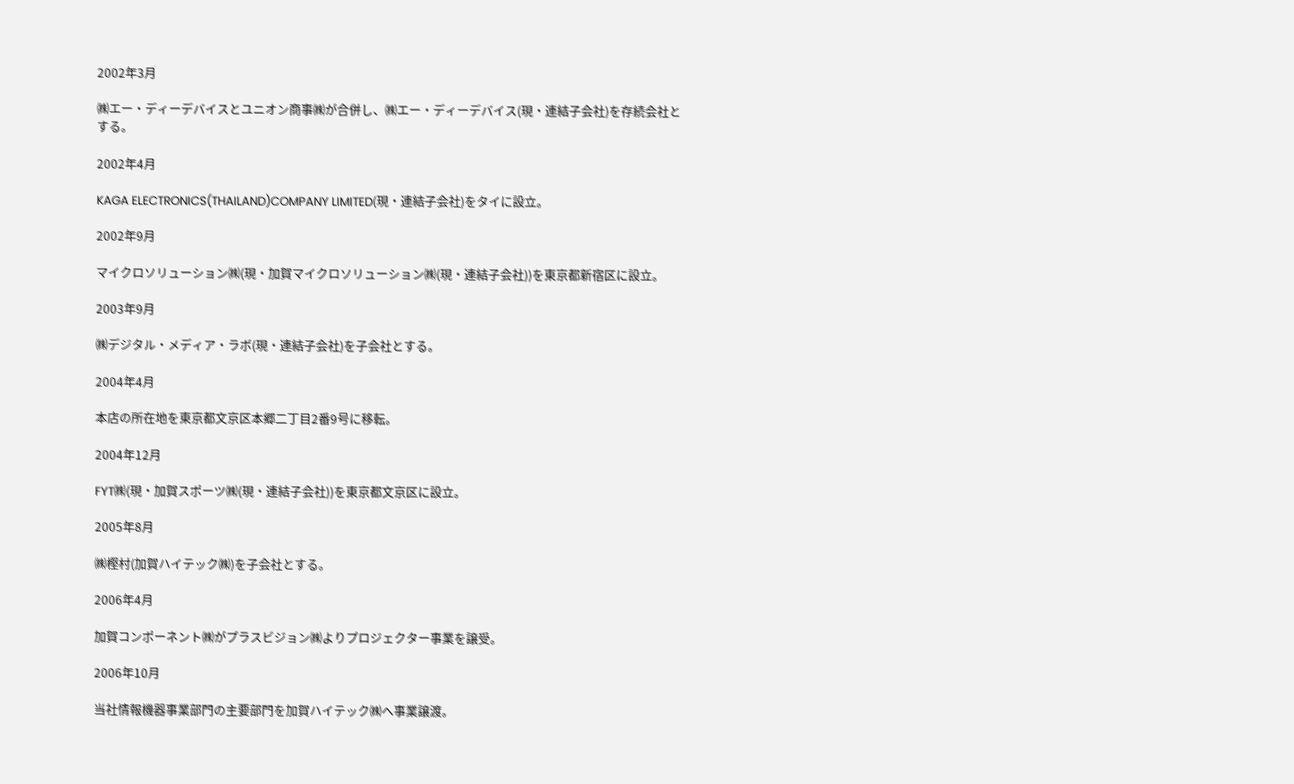2002年3月

㈱エー・ディーデバイスとユニオン商事㈱が合併し、㈱エー・ディーデバイス(現・連結子会社)を存続会社とする。

2002年4月

KAGA ELECTRONICS(THAILAND)COMPANY LIMITED(現・連結子会社)をタイに設立。

2002年9月

マイクロソリューション㈱(現・加賀マイクロソリューション㈱(現・連結子会社))を東京都新宿区に設立。

2003年9月

㈱デジタル・メディア・ラボ(現・連結子会社)を子会社とする。

2004年4月

本店の所在地を東京都文京区本郷二丁目2番9号に移転。

2004年12月

FYT㈱(現・加賀スポーツ㈱(現・連結子会社))を東京都文京区に設立。

2005年8月

㈱樫村(加賀ハイテック㈱)を子会社とする。

2006年4月

加賀コンポーネント㈱がプラスビジョン㈱よりプロジェクター事業を譲受。

2006年10月

当社情報機器事業部門の主要部門を加賀ハイテック㈱へ事業譲渡。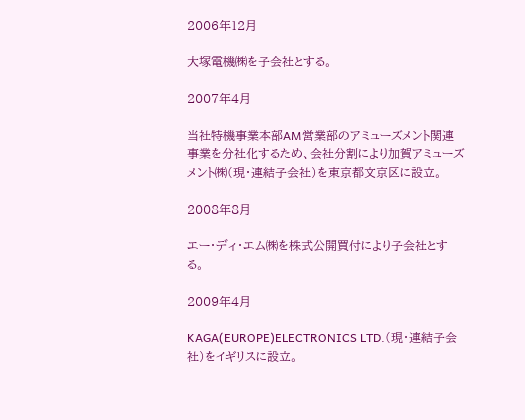2006年12月

大塚電機㈱を子会社とする。

2007年4月

当社特機事業本部AM営業部のアミューズメント関連事業を分社化するため、会社分割により加賀アミューズメント㈱(現・連結子会社)を東京都文京区に設立。

2008年8月

エー・ディ・エム㈱を株式公開買付により子会社とする。

2009年4月

KAGA(EUROPE)ELECTRONICS LTD.(現・連結子会社)をイギリスに設立。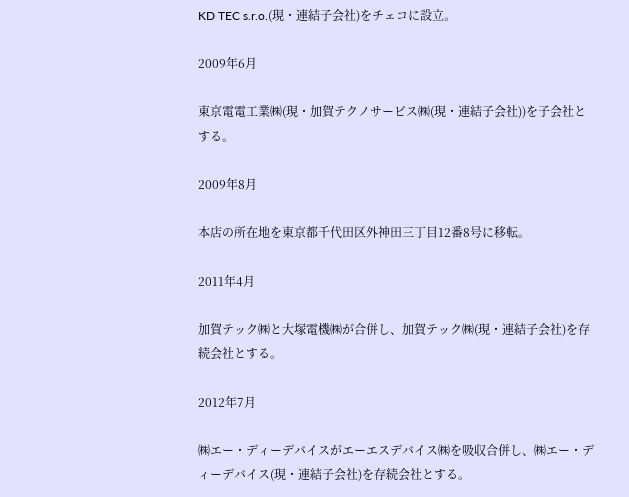KD TEC s.r.o.(現・連結子会社)をチェコに設立。

2009年6月

東京電電工業㈱(現・加賀テクノサービス㈱(現・連結子会社))を子会社とする。

2009年8月

本店の所在地を東京都千代田区外神田三丁目12番8号に移転。

2011年4月

加賀テック㈱と大塚電機㈱が合併し、加賀テック㈱(現・連結子会社)を存続会社とする。

2012年7月

㈱エー・ディーデバイスがエーエスデバイス㈱を吸収合併し、㈱エー・ディーデバイス(現・連結子会社)を存続会社とする。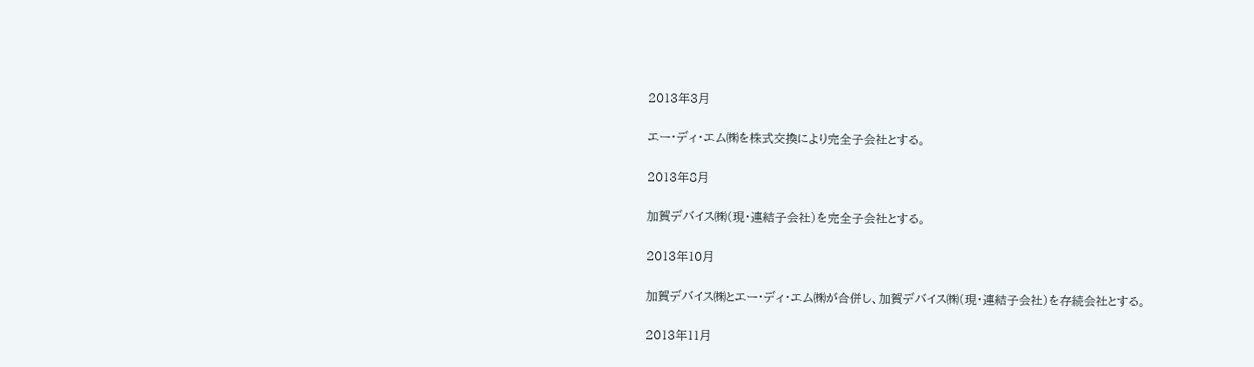2013年3月

エー・ディ・エム㈱を株式交換により完全子会社とする。

2013年8月

加賀デバイス㈱(現・連結子会社)を完全子会社とする。

2013年10月

加賀デバイス㈱とエー・ディ・エム㈱が合併し、加賀デバイス㈱(現・連結子会社)を存続会社とする。

2013年11月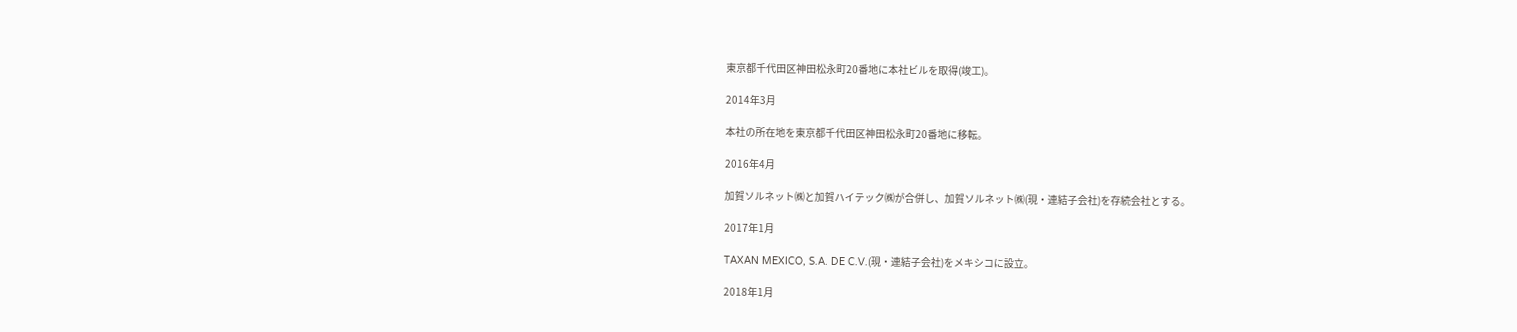東京都千代田区神田松永町20番地に本社ビルを取得(竣工)。

2014年3月

本社の所在地を東京都千代田区神田松永町20番地に移転。

2016年4月

加賀ソルネット㈱と加賀ハイテック㈱が合併し、加賀ソルネット㈱(現・連結子会社)を存続会社とする。

2017年1月

TAXAN MEXICO, S.A. DE C.V.(現・連結子会社)をメキシコに設立。

2018年1月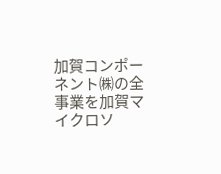加賀コンポーネント㈱の全事業を加賀マイクロソ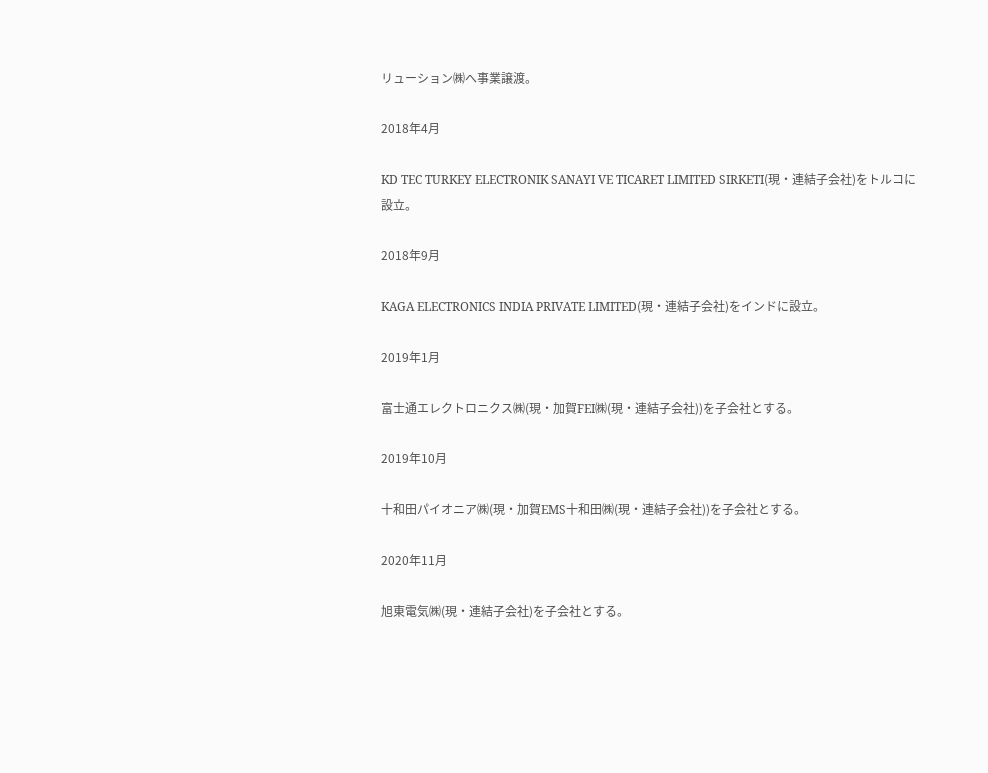リューション㈱へ事業譲渡。

2018年4月

KD TEC TURKEY ELECTRONIK SANAYI VE TICARET LIMITED SIRKETI(現・連結子会社)をトルコに設立。

2018年9月

KAGA ELECTRONICS INDIA PRIVATE LIMITED(現・連結子会社)をインドに設立。

2019年1月

富士通エレクトロニクス㈱(現・加賀FEI㈱(現・連結子会社))を子会社とする。

2019年10月

十和田パイオニア㈱(現・加賀EMS十和田㈱(現・連結子会社))を子会社とする。

2020年11月

旭東電気㈱(現・連結子会社)を子会社とする。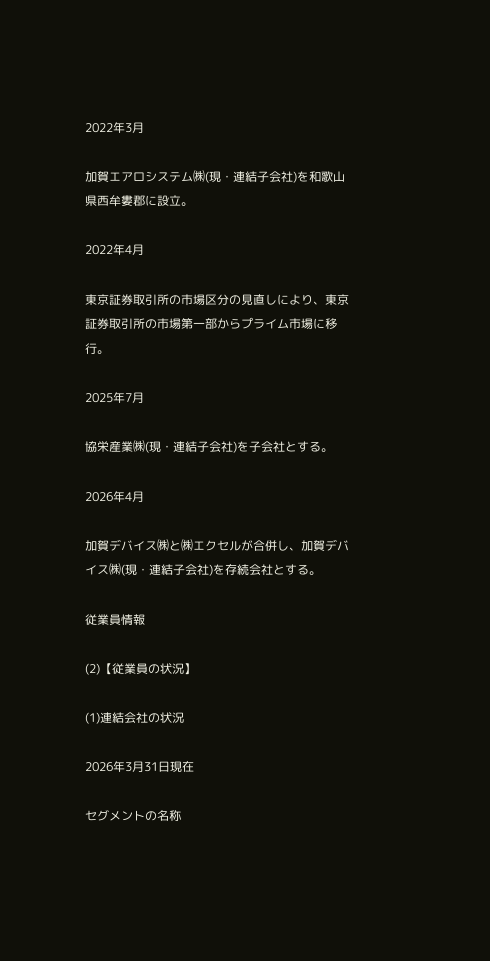2022年3月

加賀エアロシステム㈱(現・連結子会社)を和歌山県西牟婁郡に設立。

2022年4月

東京証券取引所の市場区分の見直しにより、東京証券取引所の市場第一部からプライム市場に移行。

2025年7月

協栄産業㈱(現・連結子会社)を子会社とする。

2026年4月

加賀デバイス㈱と㈱エクセルが合併し、加賀デバイス㈱(現・連結子会社)を存続会社とする。

従業員情報

(2)【従業員の状況】

(1)連結会社の状況

2026年3月31日現在

セグメントの名称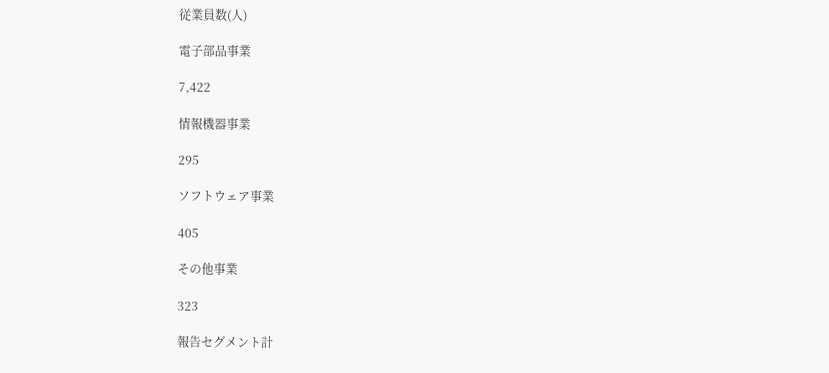従業員数(人)

電子部品事業

7,422

情報機器事業

295

ソフトウェア事業

405

その他事業

323

報告セグメント計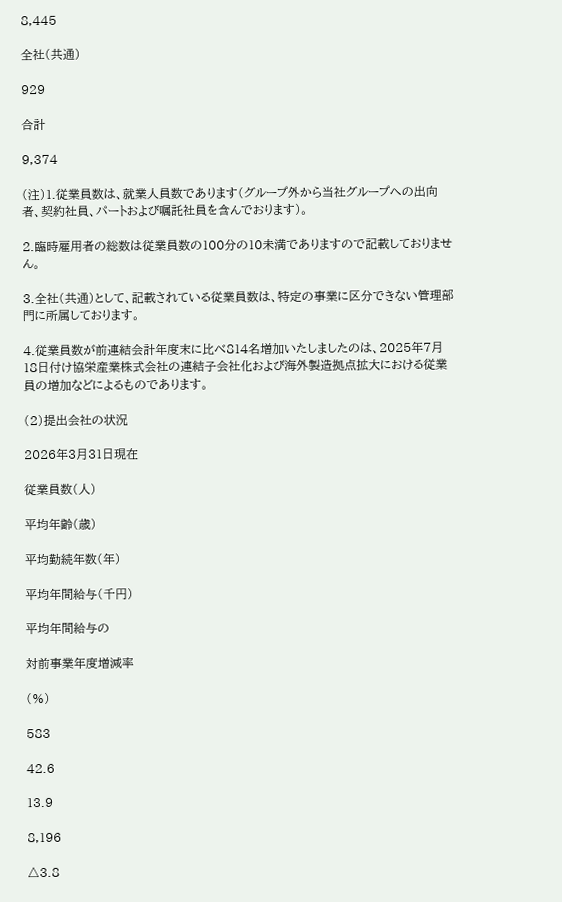8,445

全社(共通)

929

合計

9,374

(注)1.従業員数は、就業人員数であります(グループ外から当社グループへの出向者、契約社員、パートおよび嘱託社員を含んでおります)。

2.臨時雇用者の総数は従業員数の100分の10未満でありますので記載しておりません。

3.全社(共通)として、記載されている従業員数は、特定の事業に区分できない管理部門に所属しております。

4.従業員数が前連結会計年度末に比べ814名増加いたしましたのは、2025年7月18日付け協栄産業株式会社の連結子会社化および海外製造拠点拡大における従業員の増加などによるものであります。

(2)提出会社の状況

2026年3月31日現在

従業員数(人)

平均年齢(歳)

平均勤続年数(年)

平均年間給与(千円)

平均年間給与の

対前事業年度増減率

(%)

583

42.6

13.9

8,196

△3.8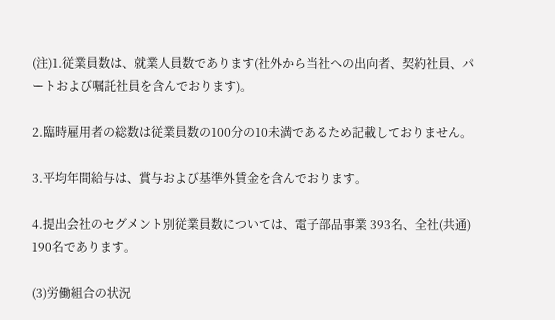(注)1.従業員数は、就業人員数であります(社外から当社への出向者、契約社員、パートおよび嘱託社員を含んでおります)。

2.臨時雇用者の総数は従業員数の100分の10未満であるため記載しておりません。

3.平均年間給与は、賞与および基準外賃金を含んでおります。

4.提出会社のセグメント別従業員数については、電子部品事業 393名、全社(共通) 190名であります。

(3)労働組合の状況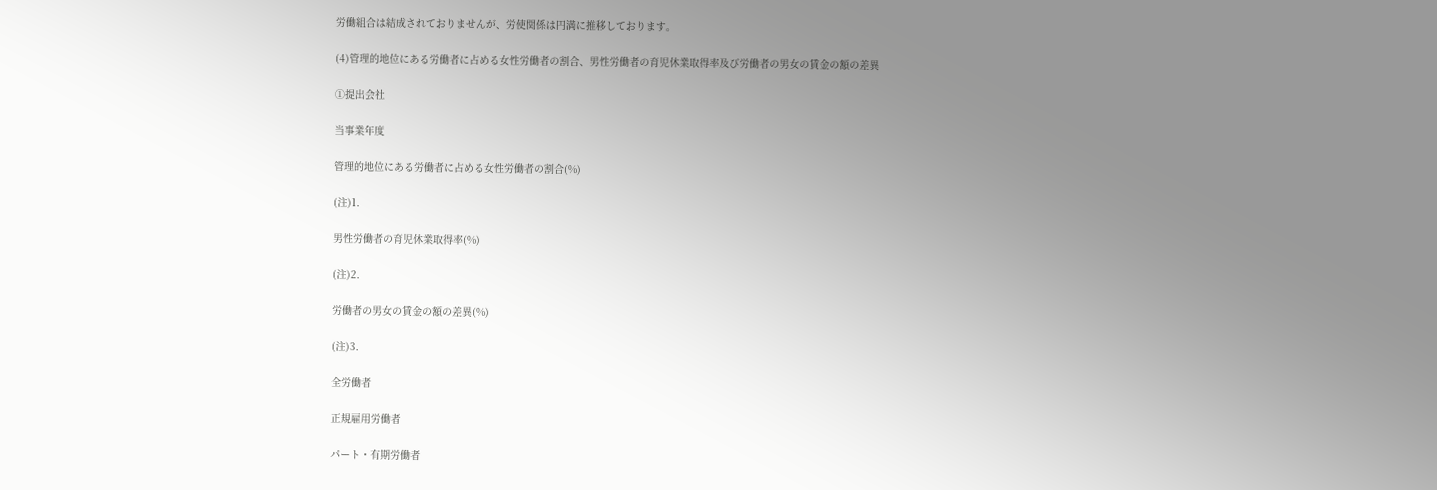労働組合は結成されておりませんが、労使関係は円満に推移しております。

(4)管理的地位にある労働者に占める女性労働者の割合、男性労働者の育児休業取得率及び労働者の男女の賃金の額の差異

①提出会社

当事業年度

管理的地位にある労働者に占める女性労働者の割合(%)

(注)1.

男性労働者の育児休業取得率(%)

(注)2.

労働者の男女の賃金の額の差異(%)

(注)3.

全労働者

正規雇用労働者

パート・有期労働者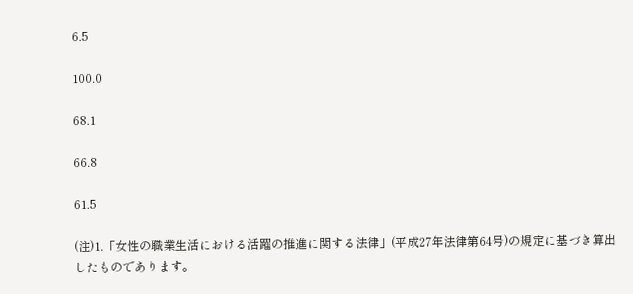6.5

100.0

68.1

66.8

61.5

(注)1.「女性の職業生活における活躍の推進に関する法律」(平成27年法律第64号)の規定に基づき算出したものであります。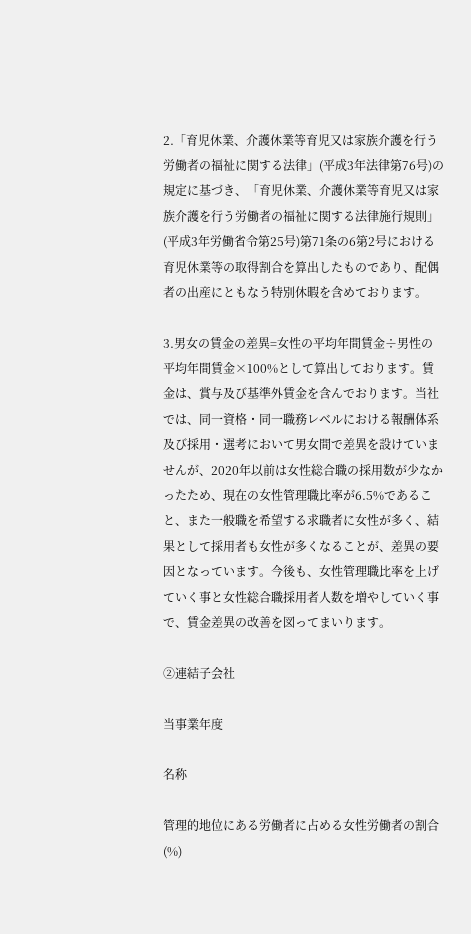2.「育児休業、介護休業等育児又は家族介護を行う労働者の福祉に関する法律」(平成3年法律第76号)の規定に基づき、「育児休業、介護休業等育児又は家族介護を行う労働者の福祉に関する法律施行規則」(平成3年労働省令第25号)第71条の6第2号における育児休業等の取得割合を算出したものであり、配偶者の出産にともなう特別休暇を含めております。

3.男女の賃金の差異=女性の平均年間賃金÷男性の平均年間賃金×100%として算出しております。賃金は、賞与及び基準外賃金を含んでおります。当社では、同一資格・同一職務レベルにおける報酬体系及び採用・選考において男女間で差異を設けていませんが、2020年以前は女性総合職の採用数が少なかったため、現在の女性管理職比率が6.5%であること、また一般職を希望する求職者に女性が多く、結果として採用者も女性が多くなることが、差異の要因となっています。今後も、女性管理職比率を上げていく事と女性総合職採用者人数を増やしていく事で、賃金差異の改善を図ってまいります。

②連結子会社

当事業年度

名称

管理的地位にある労働者に占める女性労働者の割合(%)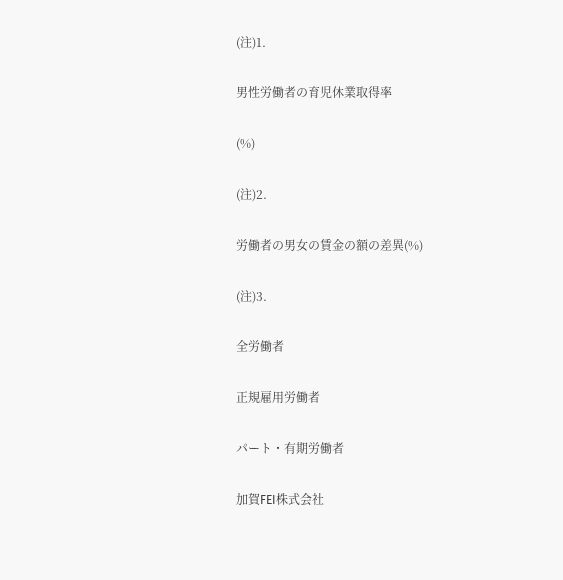(注)1.

男性労働者の育児休業取得率

(%)

(注)2.

労働者の男女の賃金の額の差異(%)

(注)3.

全労働者

正規雇用労働者

パート・有期労働者

加賀FEI株式会社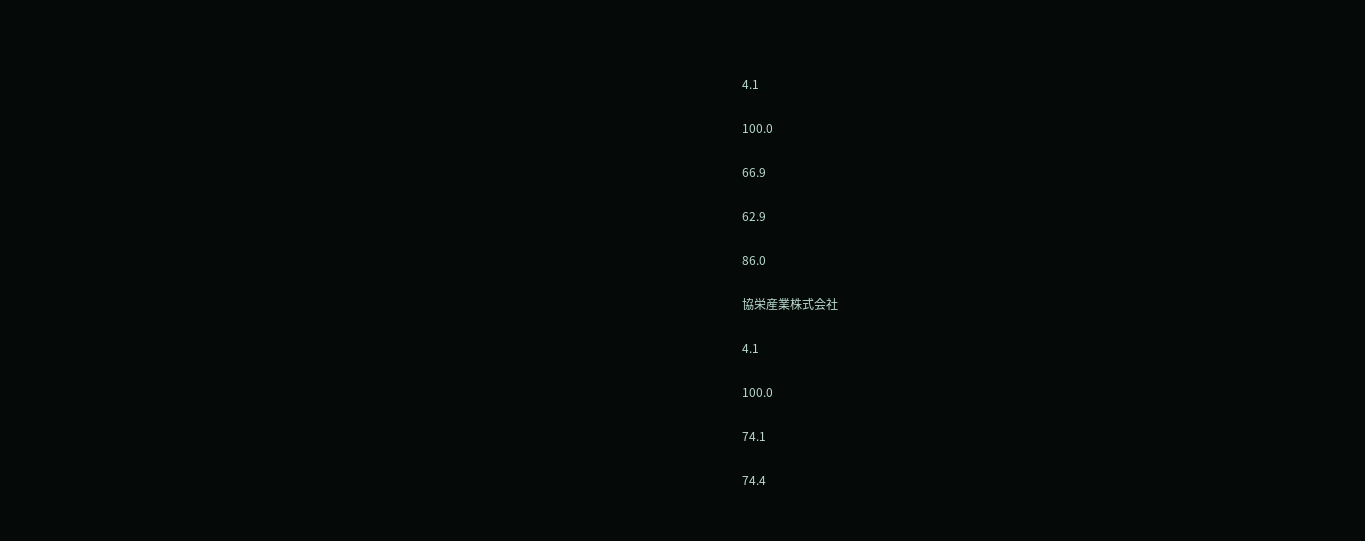4.1

100.0

66.9

62.9

86.0

協栄産業株式会社

4.1

100.0

74.1

74.4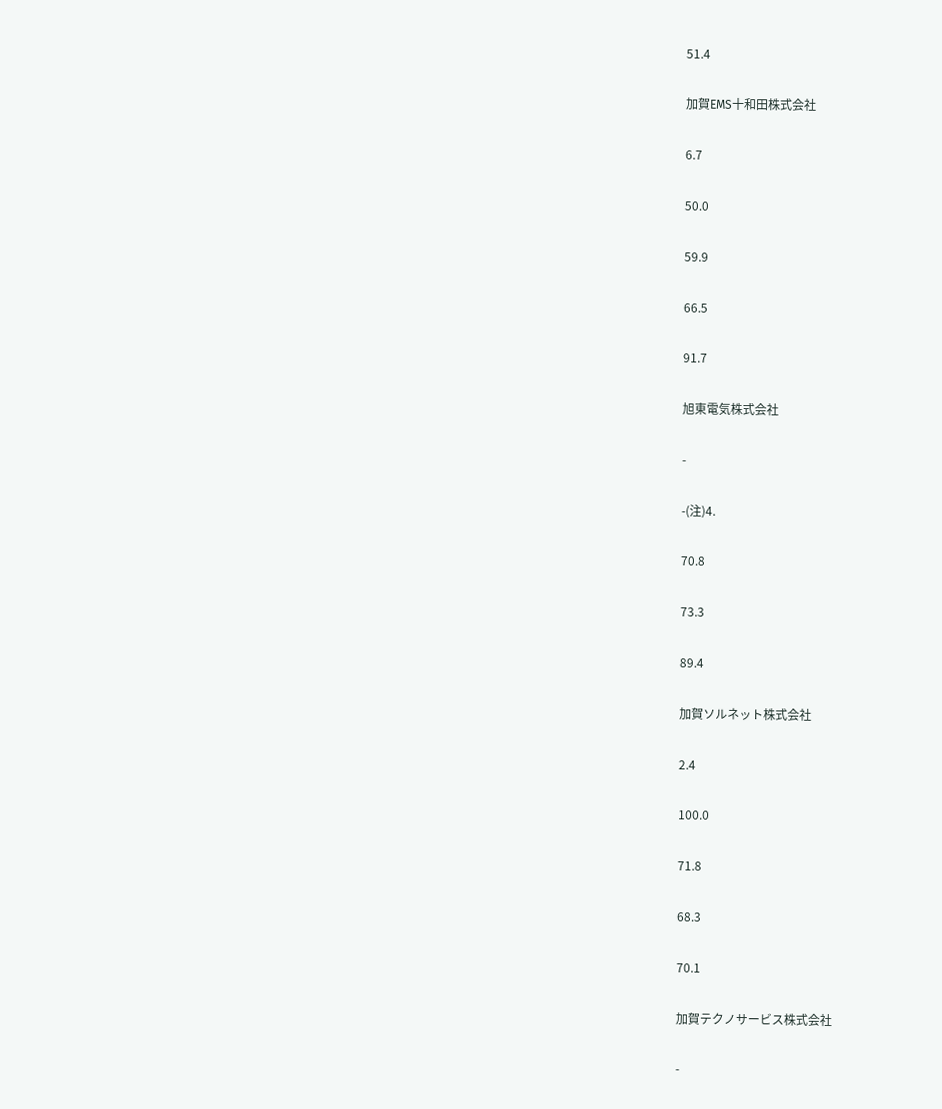51.4

加賀EMS十和田株式会社

6.7

50.0

59.9

66.5

91.7

旭東電気株式会社

-

-(注)4.

70.8

73.3

89.4

加賀ソルネット株式会社

2.4

100.0

71.8

68.3

70.1

加賀テクノサービス株式会社

-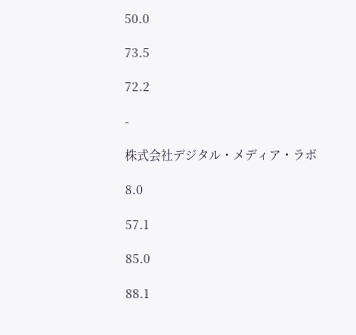50.0

73.5

72.2

-

株式会社デジタル・メディア・ラボ

8.0

57.1

85.0

88.1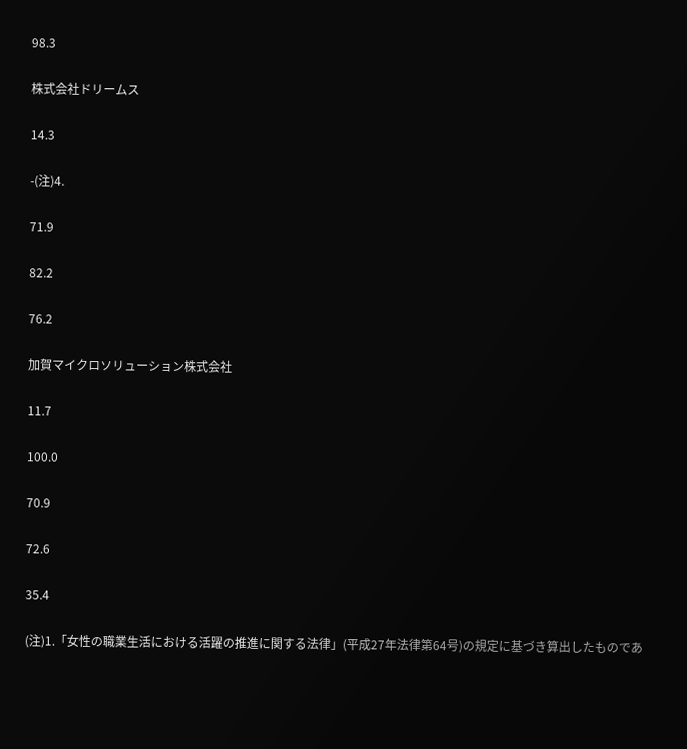98.3

株式会社ドリームス

14.3

-(注)4.

71.9

82.2

76.2

加賀マイクロソリューション株式会社

11.7

100.0

70.9

72.6

35.4

(注)1.「女性の職業生活における活躍の推進に関する法律」(平成27年法律第64号)の規定に基づき算出したものであ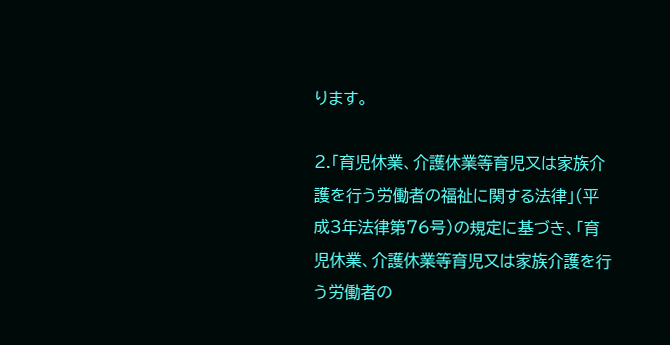ります。

2.「育児休業、介護休業等育児又は家族介護を行う労働者の福祉に関する法律」(平成3年法律第76号)の規定に基づき、「育児休業、介護休業等育児又は家族介護を行う労働者の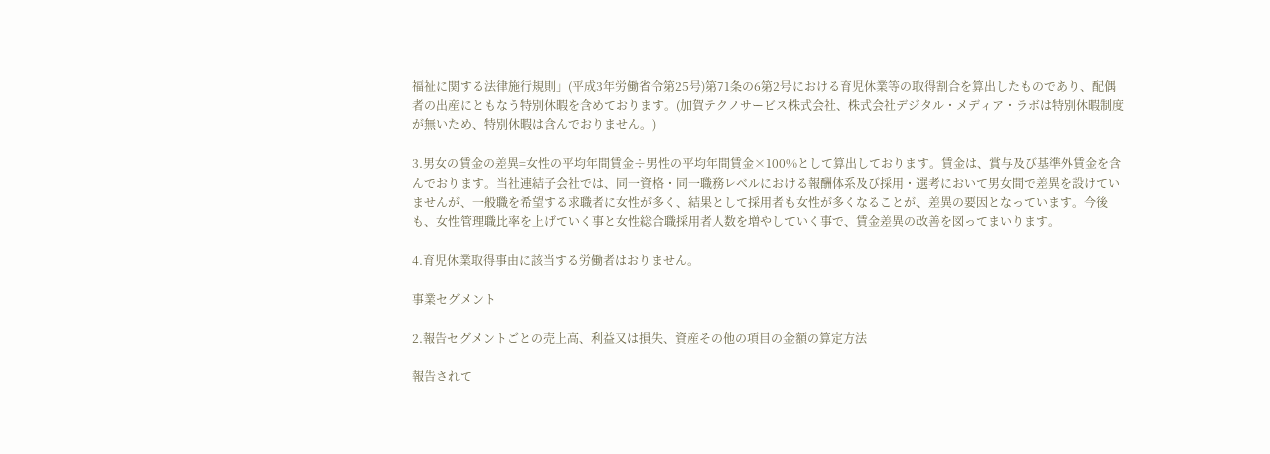福祉に関する法律施行規則」(平成3年労働省令第25号)第71条の6第2号における育児休業等の取得割合を算出したものであり、配偶者の出産にともなう特別休暇を含めております。(加賀テクノサービス株式会社、株式会社デジタル・メディア・ラボは特別休暇制度が無いため、特別休暇は含んでおりません。)

3.男女の賃金の差異=女性の平均年間賃金÷男性の平均年間賃金×100%として算出しております。賃金は、賞与及び基準外賃金を含んでおります。当社連結子会社では、同一資格・同一職務レベルにおける報酬体系及び採用・選考において男女間で差異を設けていませんが、一般職を希望する求職者に女性が多く、結果として採用者も女性が多くなることが、差異の要因となっています。今後も、女性管理職比率を上げていく事と女性総合職採用者人数を増やしていく事で、賃金差異の改善を図ってまいります。

4.育児休業取得事由に該当する労働者はおりません。

事業セグメント

2.報告セグメントごとの売上高、利益又は損失、資産その他の項目の金額の算定方法

報告されて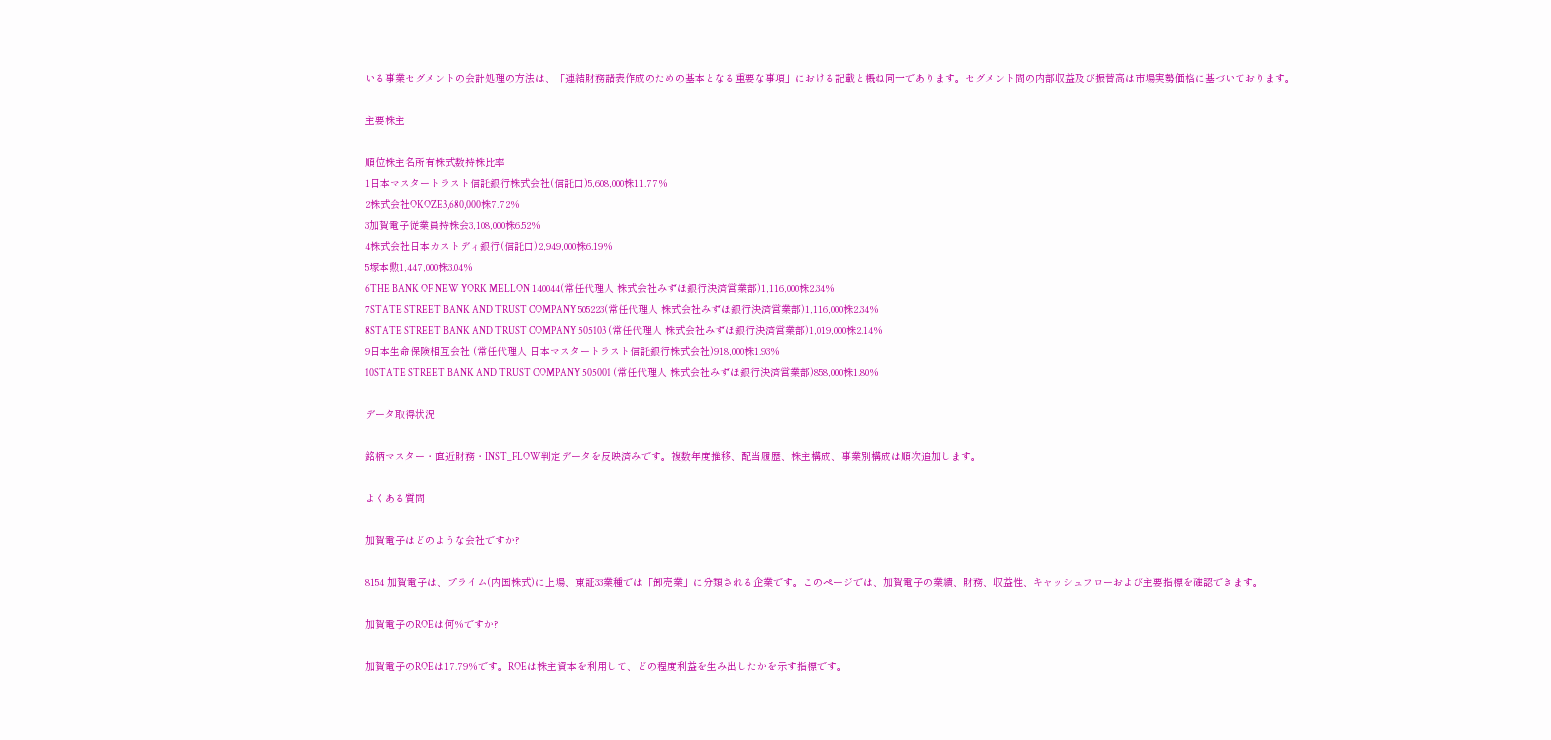いる事業セグメントの会計処理の方法は、「連結財務諸表作成のための基本となる重要な事項」における記載と概ね同一であります。セグメント間の内部収益及び振替高は市場実勢価格に基づいております。

主要株主

順位株主名所有株式数持株比率
1日本マスタートラスト信託銀行株式会社(信託口)5,608,000株11.77%
2株式会社OKOZE3,680,000株7.72%
3加賀電子従業員持株会3,108,000株6.52%
4株式会社日本カストディ銀行(信託口)2,949,000株6.19%
5塚本勲1,447,000株3.04%
6THE BANK OF NEW YORK MELLON 140044(常任代理人 株式会社みずほ銀行決済営業部)1,116,000株2.34%
7STATE STREET BANK AND TRUST COMPANY 505223(常任代理人 株式会社みずほ銀行決済営業部)1,116,000株2.34%
8STATE STREET BANK AND TRUST COMPANY 505103 (常任代理人 株式会社みずほ銀行決済営業部)1,019,000株2.14%
9日本生命保険相互会社 (常任代理人 日本マスタートラスト信託銀行株式会社)918,000株1.93%
10STATE STREET BANK AND TRUST COMPANY 505001 (常任代理人 株式会社みずほ銀行決済営業部)858,000株1.80%

データ取得状況

銘柄マスター・直近財務・INST_FLOW判定データを反映済みです。複数年度推移、配当履歴、株主構成、事業別構成は順次追加します。

よくある質問

加賀電子はどのような会社ですか?

8154 加賀電子は、プライム(内国株式)に上場、東証33業種では「卸売業」に分類される企業です。このページでは、加賀電子の業績、財務、収益性、キャッシュフローおよび主要指標を確認できます。

加賀電子のROEは何%ですか?

加賀電子のROEは17.79%です。ROEは株主資本を利用して、どの程度利益を生み出したかを示す指標です。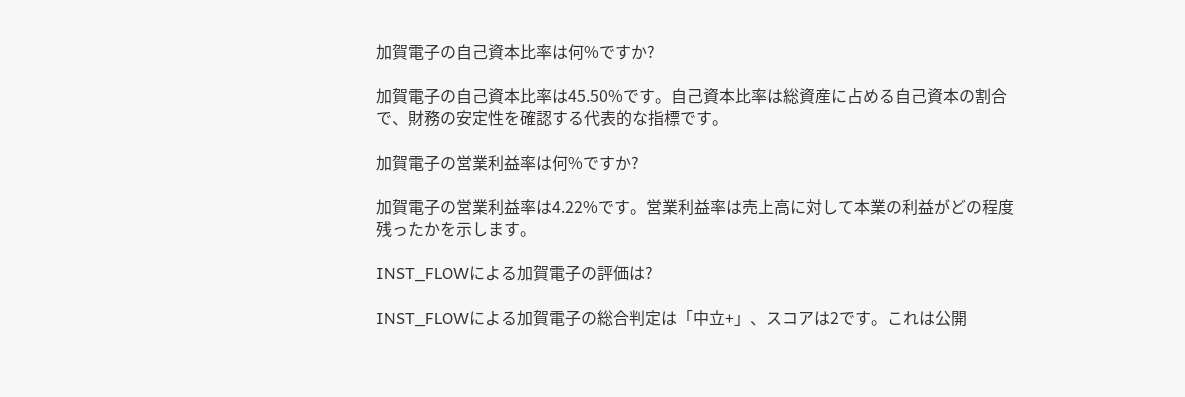加賀電子の自己資本比率は何%ですか?

加賀電子の自己資本比率は45.50%です。自己資本比率は総資産に占める自己資本の割合で、財務の安定性を確認する代表的な指標です。

加賀電子の営業利益率は何%ですか?

加賀電子の営業利益率は4.22%です。営業利益率は売上高に対して本業の利益がどの程度残ったかを示します。

INST_FLOWによる加賀電子の評価は?

INST_FLOWによる加賀電子の総合判定は「中立+」、スコアは2です。これは公開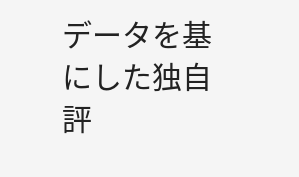データを基にした独自評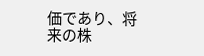価であり、将来の株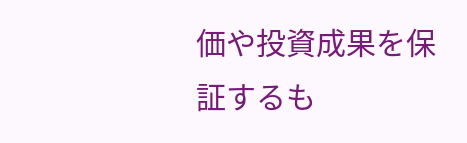価や投資成果を保証するも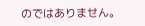のではありません。